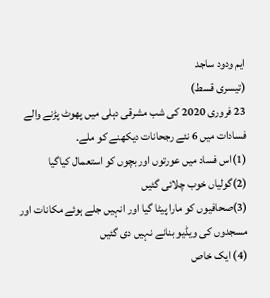ایم ودود ساجد
(تیسری قسط)
23 فروری 2020 کی شب مشرقی دہلی میں پھوٹ پڑنے والے فسادات میں 6 نئے رجحانات دیکھنے کو ملے۔
(1)اس فساد میں عورتوں اوربچوں کو استعمال کیاگیا
(2)گولیاں خوب چلائی گئیں
(3)صحافیوں کو مارا پیٹا گیا اور انہیں جلے ہوئے مکانات اور مسجدوں کی ویڈیو بنانے نہیں دی گئیں
(4) ایک خاص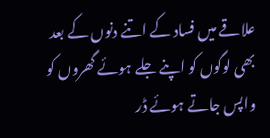علاقے میں فساد کے اتنے دنوں کے بعد بھی لوگوں کو اپنے جلے ہوئے گھروں کو واپس جاتے ہوئے ڈر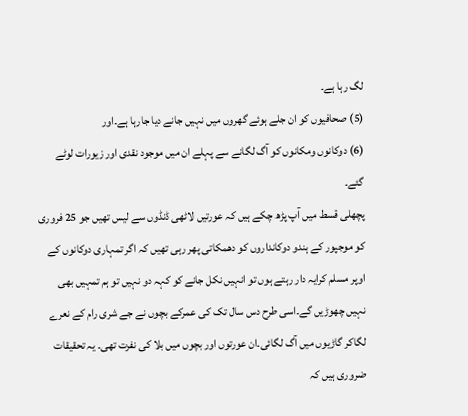لگ رہا ہے۔
(5) صحافیوں کو ان جلے ہوئے گھروں میں نہیں جانے دیا جارہا ہے۔اور
(6) دوکانوں ومکانوں کو آگ لگانے سے پہلے ان میں موجود نقدی اور زیورات لوٹے گئے۔
پچھلی قسط میں آپ پڑھ چکے ہیں کہ عورتیں لاٹھی ڈنڈوں سے لیس تھیں جو 25 فروری کو موجپور کے ہندو دوکانداروں کو دھمکاتی پھر رہی تھیں کہ اگر تمہاری دوکانوں کے اوپر مسلم کرایہ دار رہتے ہوں تو انہیں نکل جانے کو کہہ دو نہیں تو ہم تمہیں بھی نہیں چھوڑیں گے۔اسی طرح دس سال تک کی عمرکے بچوں نے جے شری رام کے نعرے لگاکر گاڑیوں میں آگ لگائی۔ان عورتوں اور بچوں میں بلا کی نفرت تھی۔ یہ تحقیقات ضروری ہیں کہ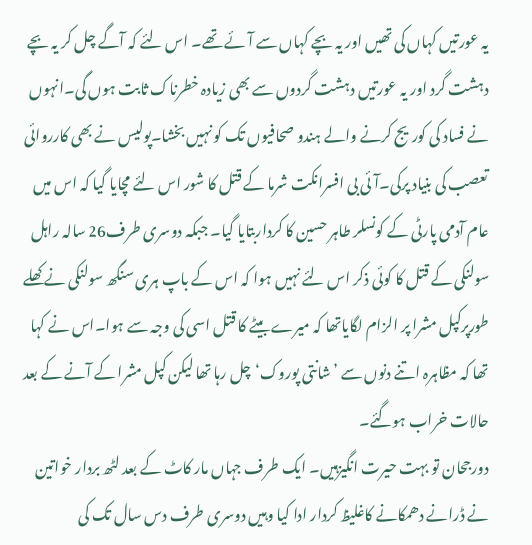یہ عورتیں کہاں کی تھیں اور یہ بچے کہاں سے آئے تھے۔ اس لئے کہ آگے چل کر یہ بچے دہشت گرد اور یہ عورتیں دہشت گردوں سے بھی زیادہ خطرناک ثابت ہوں گی۔انہوں نے فساد کی کوریج کرنے والے ہندو صحافیوں تک کو نہیں بخشا۔پولیس نے بھی کارروائی تعصب کی بنیاد پرکی۔آئی بی افسرانکت شرما کے قتل کا شور اس لئے مچایا گیا کہ اس میں عام آدمی پارٹی کے کونسلر طاہر حسین کا کرداربتایا گیا۔ جبکہ دوسری طرف26 سالہ راہل سولنکی کے قتل کا کوئی ذکر اس لئے نہیں ہوا کہ اس کے باپ ہری سنگھ سولنکی نے کھلے طورپرکپل مشرا پر الزام لگایاتھا کہ میرے بیٹے کا قتل اسی کی وجہ سے ہوا۔اس نے کہا تھا کہ مظاہرہ اتنے دنوں سے ’شانتی پوروک‘چل رہا تھا لیکن کپل مشرا کے آنے کے بعد حالات خراب ہوگئے۔
دورجحان تو بہت حیرت انگیزہیں۔ ایک طرف جہاں مار کاٹ کے بعد لٹھ بردار خواتین نے ڈرانے دھمکانے کاغلیظ کردار ادا کیا وہیں دوسری طرف دس سال تک کی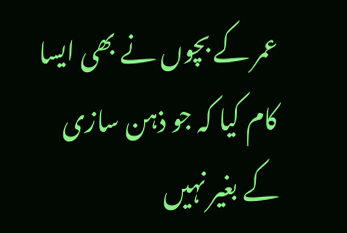عمر کے بچوں نے بھی ایسا کام کیا کہ جو ذہن سازی کے بغیر نہیں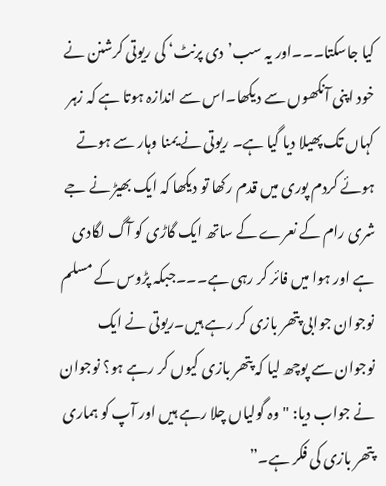کیا جاسکتا۔۔۔اور یہ سب’دی پرنٹ‘ کی ریوتی کرشنن نے خود اپنی آنکھوں سے دیکھا۔اس سے اندازہ ہوتا ہے کہ زہر کہاں تک پھیلا دیا گیا ہے۔ ریوتی نے یمنا وہار سے ہوتے ہوئے کردم پوری میں قدم رکھا تو دیکھا کہ ایک بھیڑ نے جے شری رام کے نعرے کے ساتھ ایک گاڑی کو آگ لگادی ہے اور ہوا میں فائر کر رہی ہے۔۔۔جبکہ پڑوس کے مسلم نوجوان جوابی پتھر بازی کر رہے ہیں۔ریوتی نے ایک نوجوان سے پوچھ لیا کہ پتھر بازی کیوں کر رہے ہو؟ نوجوان نے جواب دیا: "وہ گولیاں چلا رہے ہیں اور آپ کو ہماری پتھر بازی کی فکر ہے۔”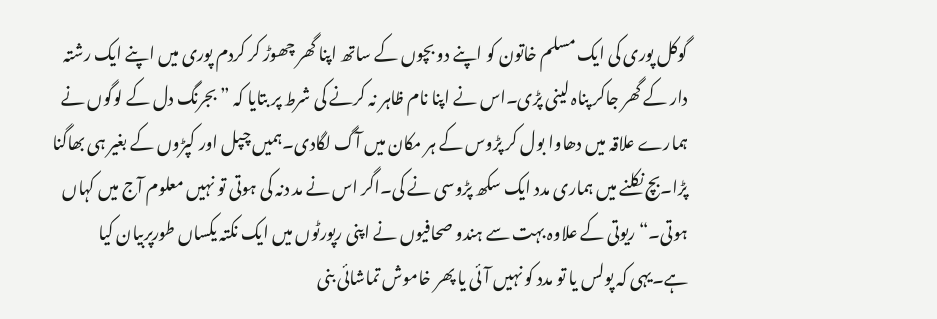گوکل پوری کی ایک مسلم خاتون کو اپنے دو بچوں کے ساتھ اپنا گھر چھوڑ کر کردم پوری میں اپنے ایک رشتہ دار کے گھر جاکر پناہ لینی پڑی۔اس نے اپنا نام ظاہر نہ کرنے کی شرط پر بتایا کہ ”بجرنگ دل کے لوگوں نے ہمارے علاقہ میں دھاوا بول کر پڑوس کے ہر مکان میں آگ لگادی۔ہمیں چپل اور کپڑوں کے بغیر ہی بھاگنا پڑا۔بچ نکلنے میں ہماری مدد ایک سکھ پڑوسی نے کی۔اگر اس نے مد دنہ کی ہوتی تو نہیں معلوم آج میں کہاں ہوتی۔“ ریوتی کے علاوہ بہت سے ہندو صحافیوں نے اپنی رپورٹوں میں ایک نکتہ یکساں طورپربیان کیا ہے۔یہی کہ پولس یا تو مدد کو نہیں آئی یا پھر خاموش تماشائی بنی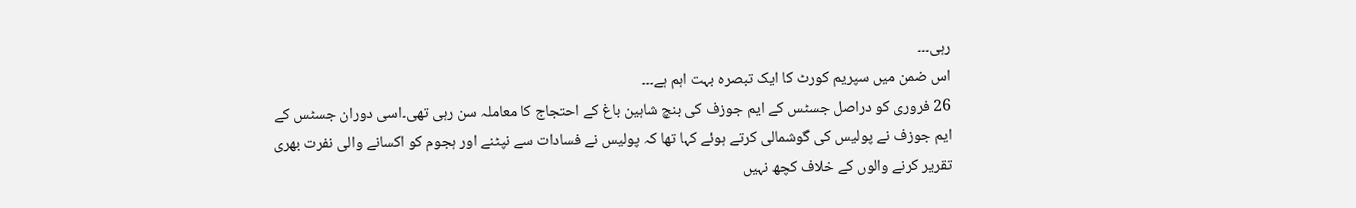رہی۔۔۔
اس ضمن میں سپریم کورٹ کا ایک تبصرہ بہت اہم ہے۔۔۔
26 فروری کو دراصل جسٹس کے ایم جوزف کی بنچ شاہین باغ کے احتجاج کا معاملہ سن رہی تھی۔اسی دوران جسٹس کے ایم جوزف نے پولیس کی گوشمالی کرتے ہوئے کہا تھا کہ پولیس نے فسادات سے نپٹنے اور ہجوم کو اکسانے والی نفرت بھری تقریر کرنے والوں کے خلاف کچھ نہیں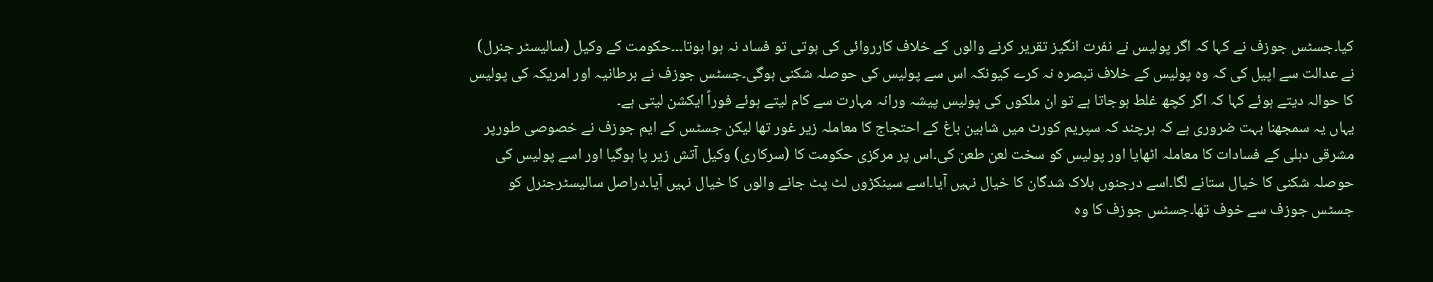کیا۔جسٹس جوزف نے کہا کہ اگر پولیس نے نفرت انگیز تقریر کرنے والوں کے خلاف کارروائی کی ہوتی تو فساد نہ ہوا ہوتا۔۔۔حکومت کے وکیل (سالیسٹر جنرل) نے عدالت سے اپیل کی کہ وہ پولیس کے خلاف تبصرہ نہ کرے کیونکہ اس سے پولیس کی حوصلہ شکنی ہوگی۔جسٹس جوزف نے برطانیہ اور امریکہ کی پولیس کا حوالہ دیتے ہوئے کہا کہ اگر کچھ غلط ہوجاتا ہے تو ان ملکوں کی پولیس پیشہ ورانہ مہارت سے کام لیتے ہوئے فوراً ایکشن لیتی ہے۔
یہاں یہ سمجھنا بہت ضروری ہے کہ ہرچند کہ سپریم کورٹ میں شاہین باغ کے احتجاج کا معاملہ زیر غور تھا لیکن جسٹس کے ایم جوزف نے خصوصی طورپر مشرقی دہلی کے فسادات کا معاملہ اٹھایا اور پولیس کو سخت لعن طعن کی۔اس پر مرکزی حکومت کا (سرکاری) وکیل آتش زیر پا ہوگیا اور اسے پولیس کی حوصلہ شکنی کا خیال ستانے لگا۔اسے درجنوں ہلاک شدگان کا خیال نہیں آیا۔اسے سینکڑوں لٹ پٹ جانے والوں کا خیال نہیں آیا۔دراصل سالیسٹرجنرل کو جسٹس جوزف سے خوف تھا۔جسٹس جوزف کا وہ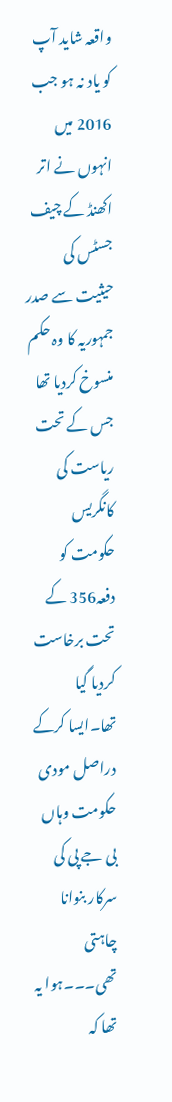واقعہ شاید آپ کو یاد نہ ہو جب 2016 میں انہوں نے اتر اکھنڈ کے چیف جسٹس کی حیثیت سے صدر جمہوریہ کا وہ حکم منسوخ کردیا تھا جس کے تحت ریاست کی کانگریس حکومت کو دفعہ356 کے تحت برخاست کردیا گیا تھا۔ایسا کرکے دراصل مودی حکومت وہاں بی جے پی کی سرکار بنوانا چاہتی تھی۔۔۔ہوا یہ تھا کہ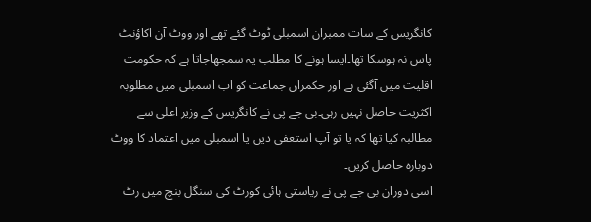کانگریس کے سات ممبران اسمبلی ٹوٹ گئے تھے اور ووٹ آن اکاؤنٹ پاس نہ ہوسکا تھا۔ایسا ہونے کا مطلب یہ سمجھاجاتا ہے کہ حکومت اقلیت میں آگئی ہے اور حکمراں جماعت کو اب اسمبلی میں مطلوبہ اکثریت حاصل نہیں رہی۔بی جے پی نے کانگریس کے وزیر اعلی سے مطالبہ کیا تھا کہ یا تو آپ استعفی دیں یا اسمبلی میں اعتماد کا ووٹ دوبارہ حاصل کریں۔
اسی دوران بی جے پی نے ریاستی ہائی کورٹ کی سنگل بنچ میں رٹ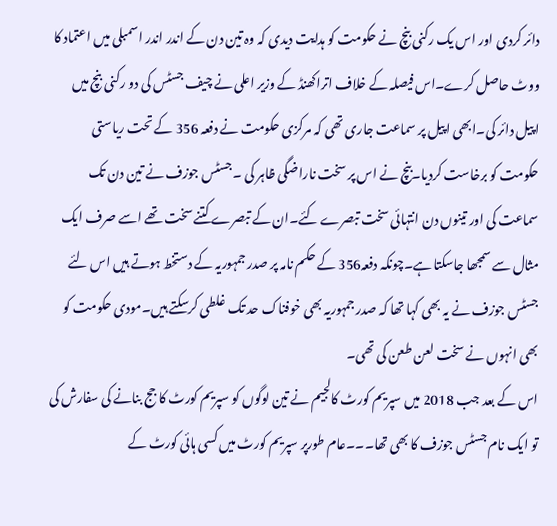دائر کردی اور اس یک رکنی بنچ نے حکومت کو ہدایت دیدی کہ وہ تین دن کے اندر اندر اسمبلی میں اعتماد کا ووٹ حاصل کرے۔اس فیصلہ کے خلاف اتراکھنڈ کے وزیر اعلی نے چیف جسٹس کی دو رکنی بنچ میں اپیل دائر کی۔ابھی اپیل پر سماعت جاری تھی کہ مرکزی حکومت نے دفعہ 356 کے تحت ریاستی حکومت کو برخاست کردیا۔بنچ نے اس پر سخت ناراضگی ظاہر کی ۔جسٹس جوزف نے تین دن تک سماعت کی اور تینوں دن انتہائی سخت تبصرے کئے۔ان کے تبصرے کتنے سخت تھے اسے صرف ایک مثال سے سمجھا جاسکتا ہے۔چونکہ دفعہ356 کے حکم نامہ پر صدر جمہوریہ کے دستخط ہوتے ہیں اس لئے جسٹس جوزف نے یہ بھی کہا تھا کہ صدر جمہوریہ بھی خوفناک حد تک غلطی کرسکتے ہیں۔مودی حکومت کو بھی انہوں نے سخت لعن طعن کی تھی۔
اس کے بعد جب 2018 میں سپریم کورٹ کالجیم نے تین لوگوں کو سپریم کورٹ کا جج بنانے کی سفارش کی تو ایک نام جسٹس جوزف کا بھی تھا۔۔۔عام طورپر سپریم کورٹ میں کسی ہائی کورٹ کے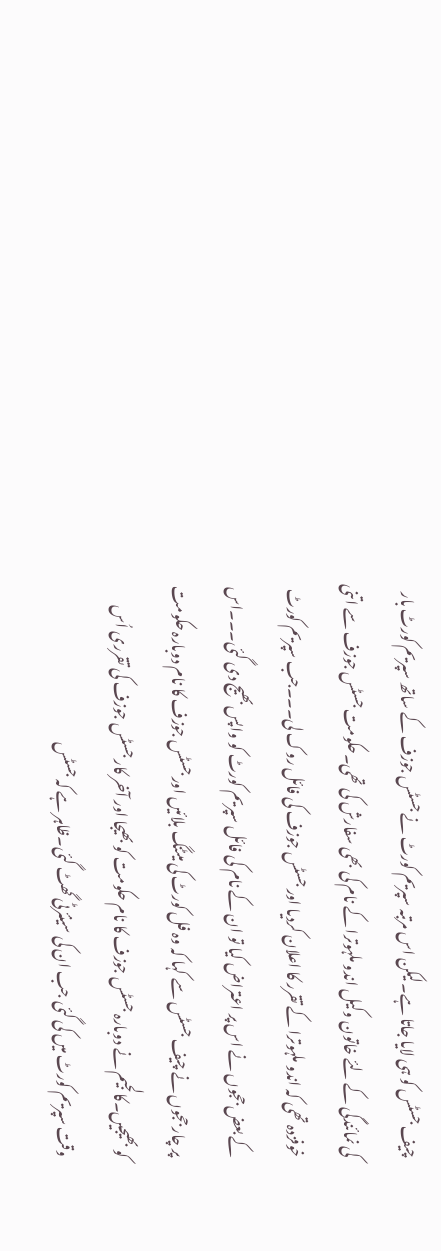چیف جسٹس کو ہی لایا جاتا ہے۔لیکن اس مرتبہ سپریم کورٹ نے جسٹس جوزف کے ساتھ سپریم کورٹ بار کی نمائندگی کے لئے خاتون وکیل اندو ملہوترا کے نام کی بھی سفارش کی تھی۔حکومت جسٹس جوزف سے اتنی خوفزدہ تھی کہ اندو ملہوترا کے تقرر کا اعلان کردیا اور جسٹس جوزف کی فائل روک لی۔۔۔جب سپریم کورٹ کے بعض ججوں نے اس پر اعتراض کیا تو ان کے نام کی فائل سپریم کورٹ کو واپس بھیج دی گئی۔۔۔اس پر چار ججوں نے چیف جسٹس سے کہا کہ وہ فل کورٹ کی میٹنگ بلائیں اور جسٹس جوزف کا نام دوبارہ حکومت کو بھیجیں۔کالجیم نے دوبارہ جسٹس جوزف کا نام حکومت کو بھیجا اور آخر کار جسٹس جوزف کی تقرری اُس وقت سپریم کورٹ میں کی گئی جب ان کی سینئرٹی گھٹ گئی۔ظاہر ہے کہ جسٹس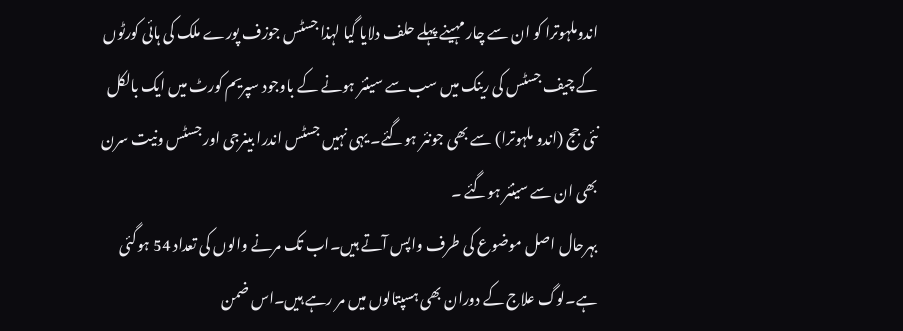اندوملہوترا کو ان سے چار مہینے پہلے حلف دلایا گیا لہذا جسٹس جوزف پورے ملک کی ہائی کورٹوں کے چیف جسٹس کی رینک میں سب سے سینئر ہونے کے باوجود سپریم کورٹ میں ایک بالکل نئی جج (اندو ملہوترا) سے بھی جونئر ہوگئے۔ یہی نہیں جسٹس اندرا بینرجی اور جسٹس ونیت سرن بھی ان سے سینئر ہوگئے ۔
بہرحال اصل موضوع کی طرف واپس آتے ہیں۔اب تک مرنے والوں کی تعداد 54 ہوگئی ہے۔لوگ علاج کے دوران بھی ہسپتالوں میں مر رہے ہیں۔اس ضمن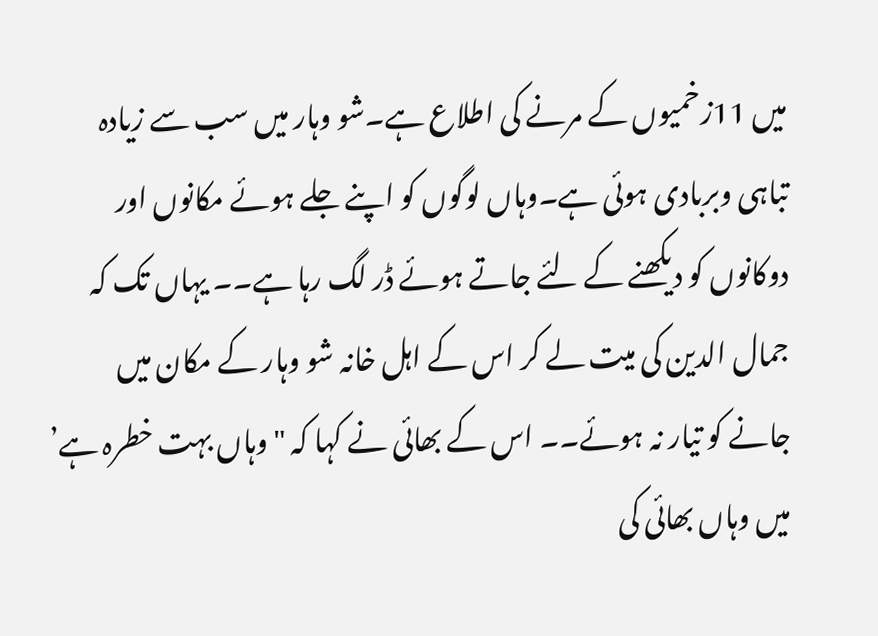میں 11زخمیوں کے مرنے کی اطلاع ہے۔شو وہار میں سب سے زیادہ تباہی وبربادی ہوئی ہے۔وہاں لوگوں کو اپنے جلے ہوئے مکانوں اور دوکانوں کو دیکھنے کے لئے جاتے ہوئے ڈر لگ رہا ہے۔۔ یہاں تک کہ جمال الدين کی میت لے کر اس کے اہل خانہ شو وہار کے مکان میں جانے کو تیار نہ ہوئے۔۔ اس کے بھائی نے کہا کہ "وہاں بہت خطرہ ہے’ میں وہاں بھائی کی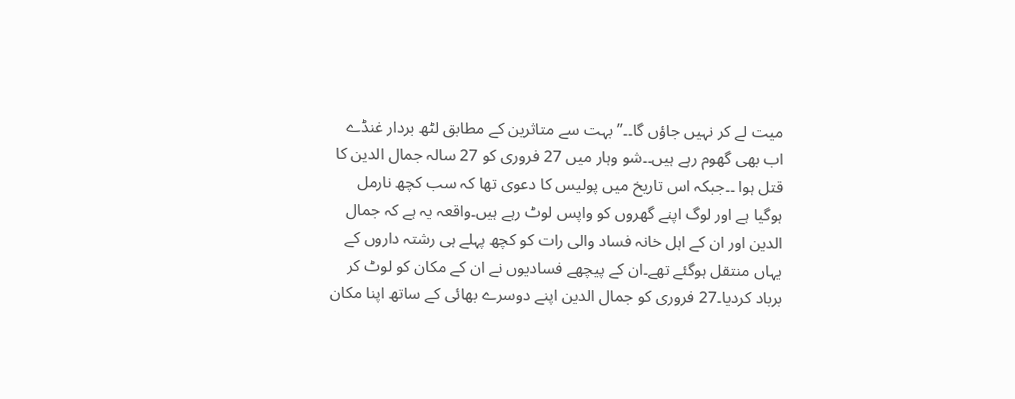میت لے کر نہیں جاؤں گا۔۔” بہت سے متاثرین کے مطابق لٹھ بردار غنڈے اب بھی گھوم رہے ہیں۔۔شو وہار میں 27 فروری کو 27 سالہ جمال الدین کا قتل ہوا ۔۔جبکہ اس تاریخ میں پولیس کا دعوی تھا کہ سب کچھ نارمل ہوگیا ہے اور لوگ اپنے گھروں کو واپس لوٹ رہے ہیں۔واقعہ یہ ہے کہ جمال الدین اور ان کے اہل خانہ فساد والی رات کو کچھ پہلے ہی رشتہ داروں کے یہاں منتقل ہوگئے تھے۔ان کے پیچھے فسادیوں نے ان کے مکان کو لوٹ کر برباد کردیا۔27 فروری کو جمال الدین اپنے دوسرے بھائی کے ساتھ اپنا مکان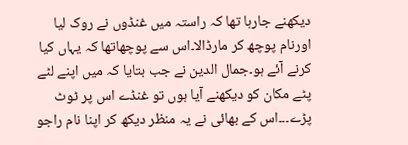دیکھنے جارہا تھا کہ راستہ میں غنڈوں نے روک لیا اورنام پوچھ کر مارڈالا۔اس سے پوچھاتھا کہ یہاں کیا کرنے آئے ہو۔جمال الدین نے جب بتایا کہ میں اپنے لٹے پٹے مکان کو دیکھنے آیا ہوں تو غنڈے اس پر ٹوٹ پڑے۔۔۔اس کے بھائی نے یہ منظر دیکھ کر اپنا نام راجو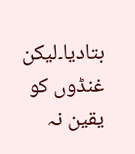بتادیا۔لیکن غنڈوں کو یقین نہ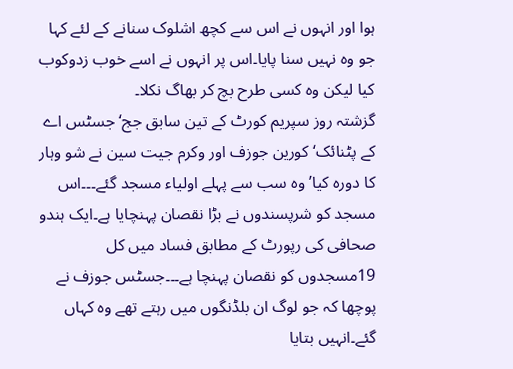ہوا اور انہوں نے اس سے کچھ اشلوک سنانے کے لئے کہا جو وہ نہیں سنا پایا۔اس پر انہوں نے اسے خوب زدوکوب کیا لیکن وہ کسی طرح بچ کر بھاگ نکلا۔
گزشتہ روز سپریم کورٹ کے تین سابق جج‘ جسٹس اے کے پٹنائک‘کورین جوزف اور وکرم جیت سین نے شو وہار کا دورہ کیا’ وہ سب سے پہلے اولیاء مسجد گئے۔۔۔اس مسجد کو شرپسندوں نے بڑا نقصان پہنچایا ہے۔ایک ہندو صحافی کی رپورٹ کے مطابق فساد میں کل 19مسجدوں کو نقصان پہنچا ہے۔۔۔جسٹس جوزف نے پوچھا کہ جو لوگ ان بلڈنگوں میں رہتے تھے وہ کہاں گئے۔انہیں بتایا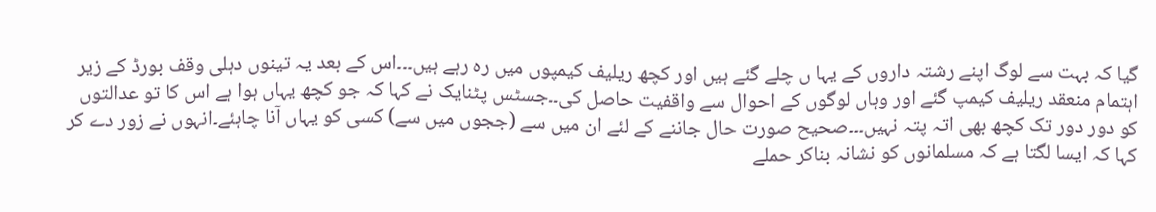گیا کہ بہت سے لوگ اپنے رشتہ داروں کے یہا ں چلے گئے ہیں اور کچھ ریلیف کیمپوں میں رہ رہے ہیں۔۔۔اس کے بعد یہ تینوں دہلی وقف بورڈ کے زیر اہتمام منعقد ریلیف کیمپ گئے اور وہاں لوگوں کے احوال سے واقفیت حاصل کی۔۔جسٹس پٹنایک نے کہا کہ جو کچھ یہاں ہوا ہے اس کا تو عدالتوں کو دور دور تک کچھ بھی اتہ پتہ نہیں۔۔۔صحیح صورت حال جاننے کے لئے ان میں سے (ججوں میں سے) کسی کو یہاں آنا چاہئے۔انہوں نے زور دے کر کہا کہ ایسا لگتا ہے کہ مسلمانوں کو نشانہ بناکر حملے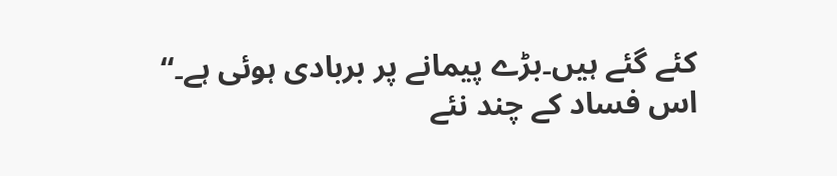کئے گئے ہیں۔بڑے پیمانے پر بربادی ہوئی ہے۔“
اس فساد کے چند نئے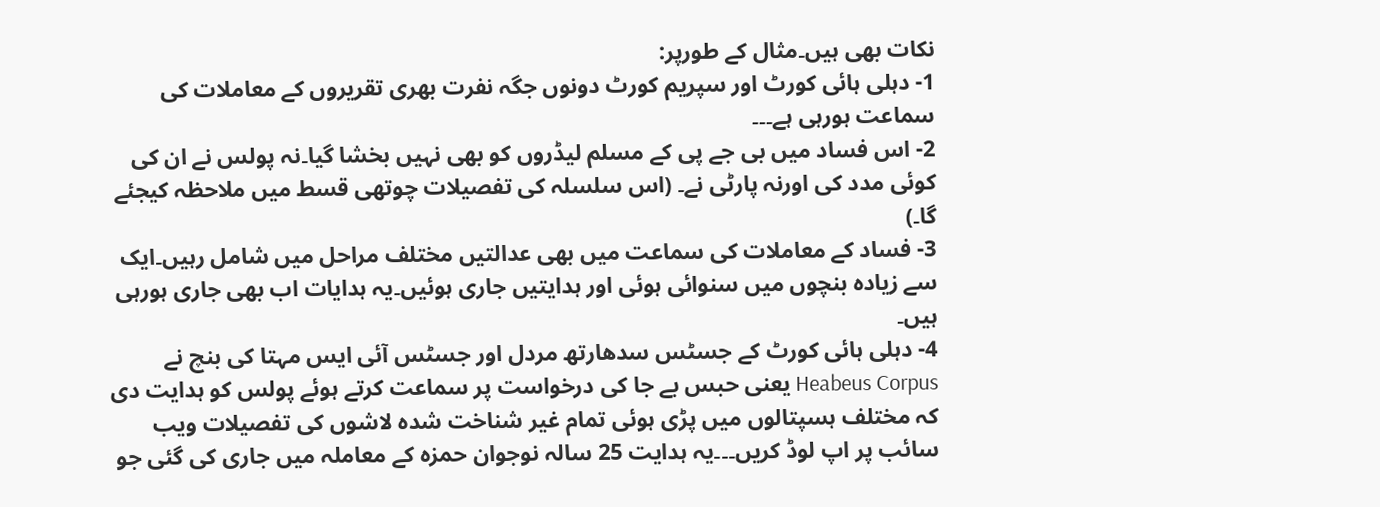نکات بھی ہیں۔مثال کے طورپر:
1- دہلی ہائی کورٹ اور سپریم کورٹ دونوں جگہ نفرت بھری تقریروں کے معاملات کی سماعت ہورہی ہے۔۔۔
2- اس فساد میں بی جے پی کے مسلم لیڈروں کو بھی نہیں بخشا گیا۔نہ پولس نے ان کی کوئی مدد کی اورنہ پارٹی نے۔ (اس سلسلہ کی تفصیلات چوتھی قسط میں ملاحظہ کیجئے گا۔)
3- فساد کے معاملات کی سماعت میں بھی عدالتیں مختلف مراحل میں شامل رہیں۔ایک سے زیادہ بنچوں میں سنوائی ہوئی اور ہدایتیں جاری ہوئیں۔یہ ہدایات اب بھی جاری ہورہی ہیں۔
4- دہلی ہائی کورٹ کے جسٹس سدھارتھ مردل اور جسٹس آئی ایس مہتا کی بنچ نے Heabeus Corpus یعنی حبس بے جا کی درخواست پر سماعت کرتے ہوئے پولس کو ہدایت دی کہ مختلف ہسپتالوں میں پڑی ہوئی تمام غیر شناخت شدہ لاشوں کی تفصیلات ویب سائب پر اپ لوڈ کریں۔۔۔یہ ہدایت 25 سالہ نوجوان حمزہ کے معاملہ میں جاری کی گئی جو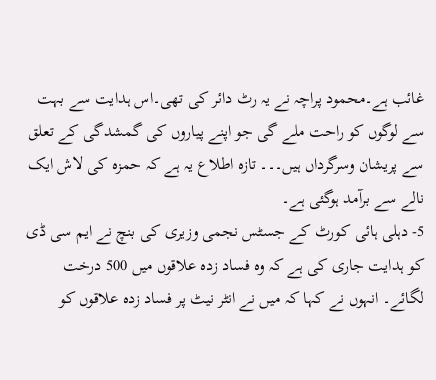غائب ہے۔محمود پراچہ نے یہ رٹ دائر کی تھی۔اس ہدایت سے بہت سے لوگوں کو راحت ملے گی جو اپنے پیاروں کی گمشدگی کے تعلق سے پریشان وسرگرداں ہیں۔۔۔ تازہ اطلاع یہ ہے کہ حمزہ کی لاش ایک نالے سے برآمد ہوگئی ہے۔
5- دہلی ہائی کورٹ کے جسٹس نجمی وزیری کی بنچ نے ایم سی ڈی کو ہدایت جاری کی ہے کہ وہ فساد زدہ علاقوں میں 500 درخت لگائے۔ انہوں نے کہا کہ میں نے انٹر نیٹ پر فساد زدہ علاقوں کو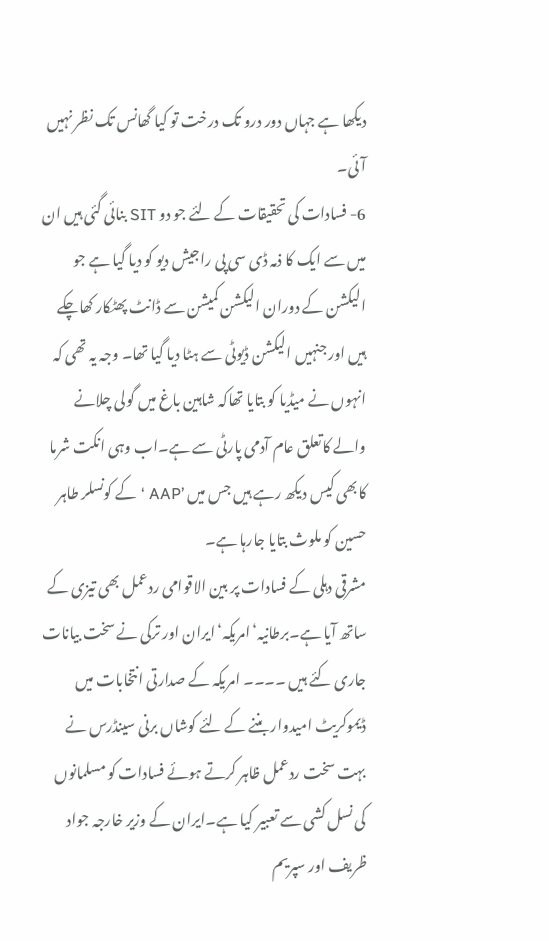دیکھا ہے جہاں دور درو تک درخت تو کیا گھانس تک نظر نہیں آئی۔
6- فسادات کی تحقیقات کے لئے جو دو SIT بنائی گئی ہیں ان میں سے ایک کا ذمہ ڈی سی پی راجیش دیو کو دیا گیا ہے جو الیکشن کے دوران الیکشن کمیشن سے ڈانٹ پھٹکار کھاچکے ہیں اور جنہیں الیکشن ڈیوٹی سے ہٹا دیا گیا تھا۔ وجہ یہ تھی کہ انہوں نے میڈیا کو بتایا تھاکہ شاہین باغ میں گولی چلانے والے کاتعلق عام آدمی پارٹی سے ہے۔اب وہی انکت شرما کابھی کیس دیکھ رہے ہیں جس میں ’AAP ‘ کے کونسلر طاہر حسین کو ملوث بتایا جارہا ہے۔
مشرقی دہلی کے فسادات پر بین الاقوامی ردعمل بھی تیزی کے ساتھ آیا ہے۔برطانیہ‘امریکہ‘ایران اور ترکی نے سخت بیانات جاری کئے ہیں ۔۔۔۔ امریکہ کے صدارتی انتخابات میں ڈیموکریٹ امیدوار بننے کے لئے کوشاں برنی سینڈرس نے بہت سخت ردعمل ظاہر کرتے ہوئے فسادات کو مسلمانوں کی نسل کشی سے تعبیر کیا ہے۔ایران کے وزیر خارجہ جواد ظریف اور سپریم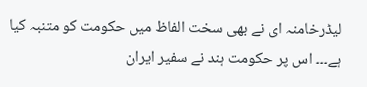لیڈرخامنہ ای نے بھی سخت الفاظ میں حکومت کو متنبہ کیا ہے۔۔۔ اس پر حکومت ہند نے سفیر ایران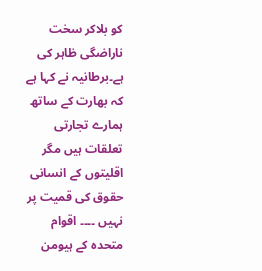کو بلاکر سخت ناراضگی ظاہر کی ہے۔برطانیہ نے کہا ہے کہ بھارت کے ساتھ ہمارے تجارتی تعلقات ہیں مگر اقلیتوں کے انسانی حقوق کی قمیت پر نہیں ۔۔۔۔ اقوام متحدہ کے ہیومن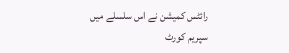رائٹس کمیشن نے اس سلسلے میں سپریم کورٹ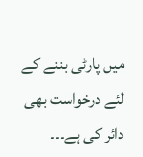میں پارٹی بننے کے لئے درخواست بھی دائر کی ہے۔۔۔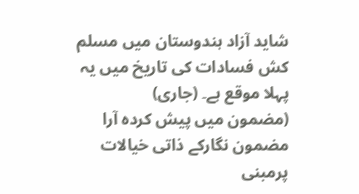شاید آزاد ہندوستان میں مسلم کش فسادات کی تاریخ میں یہ پہلا موقع ہے۔ (جاری)
(مضمون میں پیش کردہ آرا مضمون نگارکے ذاتی خیالات پرمبنی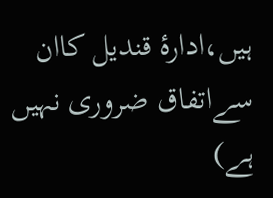ہیں،ادارۂ قندیل کاان سےاتفاق ضروری نہیں ہے)